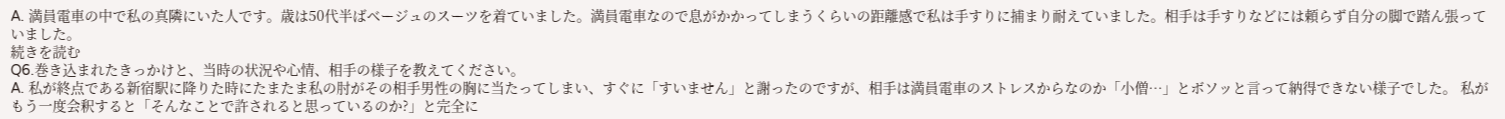A. 満員電車の中で私の真隣にいた人です。歳は50代半ばベージュのスーツを着ていました。満員電車なので息がかかってしまうくらいの距離感で私は手すりに捕まり耐えていました。相手は手すりなどには頼らず自分の脚で踏ん張っていました。
続きを読む
Q6.巻き込まれたきっかけと、当時の状況や心情、相手の様子を教えてください。
A. 私が終点である新宿駅に降りた時にたまたま私の肘がその相手男性の胸に当たってしまい、すぐに「すいません」と謝ったのですが、相手は満員電車のストレスからなのか「小僧…」とボソッと言って納得できない様子でした。 私がもう一度会釈すると「そんなことで許されると思っているのか?」と完全に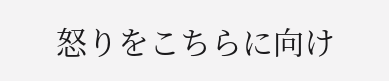怒りをこちらに向け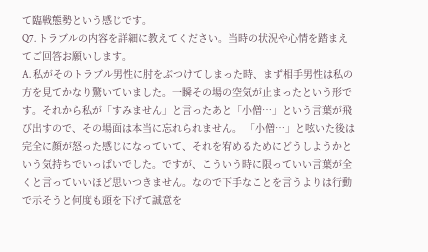て臨戦態勢という感じです。
Q7. トラブルの内容を詳細に教えてください。当時の状況や心情を踏まえてご回答お願いします。
A. 私がそのトラブル男性に肘をぶつけてしまった時、まず相手男性は私の方を見てかなり驚いていました。一瞬その場の空気が止まったという形です。それから私が「すみません」と言ったあと「小僧…」という言葉が飛び出すので、その場面は本当に忘れられません。 「小僧…」と呟いた後は完全に顔が怒った感じになっていて、それを宥めるためにどうしようかという気持ちでいっぱいでした。ですが、こういう時に限っていい言葉が全くと言っていいほど思いつきません。なので下手なことを言うよりは行動で示そうと何度も頭を下げて誠意を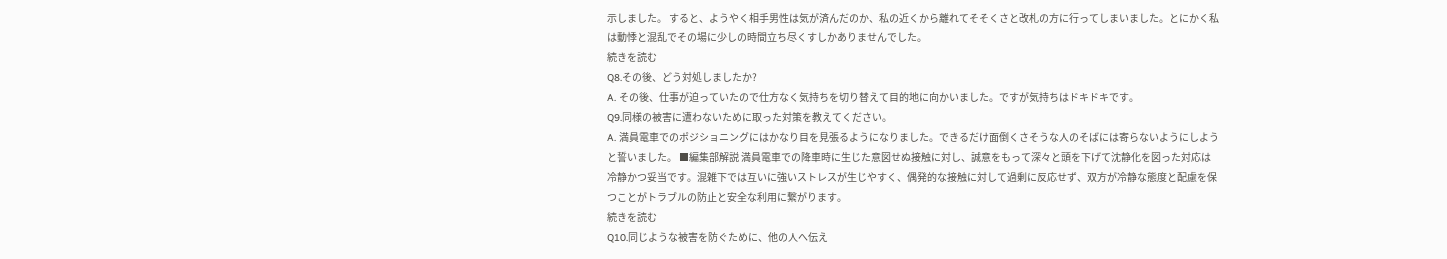示しました。 すると、ようやく相手男性は気が済んだのか、私の近くから離れてそそくさと改札の方に行ってしまいました。とにかく私は動悸と混乱でその場に少しの時間立ち尽くすしかありませんでした。
続きを読む
Q8.その後、どう対処しましたか?
A. その後、仕事が迫っていたので仕方なく気持ちを切り替えて目的地に向かいました。ですが気持ちはドキドキです。
Q9.同様の被害に遭わないために取った対策を教えてください。
A. 満員電車でのポジショニングにはかなり目を見張るようになりました。できるだけ面倒くさそうな人のそばには寄らないようにしようと誓いました。 ■編集部解説 満員電車での降車時に生じた意図せぬ接触に対し、誠意をもって深々と頭を下げて沈静化を図った対応は冷静かつ妥当です。混雑下では互いに強いストレスが生じやすく、偶発的な接触に対して過剰に反応せず、双方が冷静な態度と配慮を保つことがトラブルの防止と安全な利用に繋がります。
続きを読む
Q10.同じような被害を防ぐために、他の人へ伝え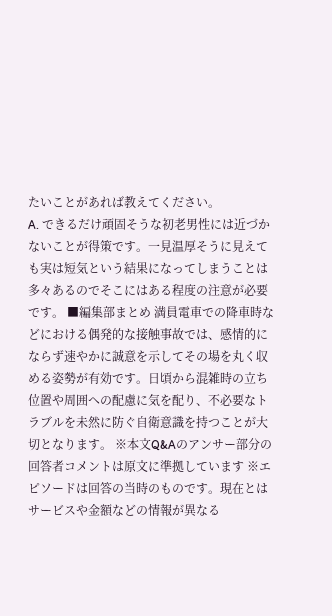たいことがあれば教えてください。
A. できるだけ頑固そうな初老男性には近づかないことが得策です。一見温厚そうに見えても実は短気という結果になってしまうことは多々あるのでそこにはある程度の注意が必要です。 ■編集部まとめ 満員電車での降車時などにおける偶発的な接触事故では、感情的にならず速やかに誠意を示してその場を丸く収める姿勢が有効です。日頃から混雑時の立ち位置や周囲への配慮に気を配り、不必要なトラブルを未然に防ぐ自衛意識を持つことが大切となります。 ※本文Q&Aのアンサー部分の回答者コメントは原文に準拠しています ※エピソードは回答の当時のものです。現在とはサービスや金額などの情報が異なる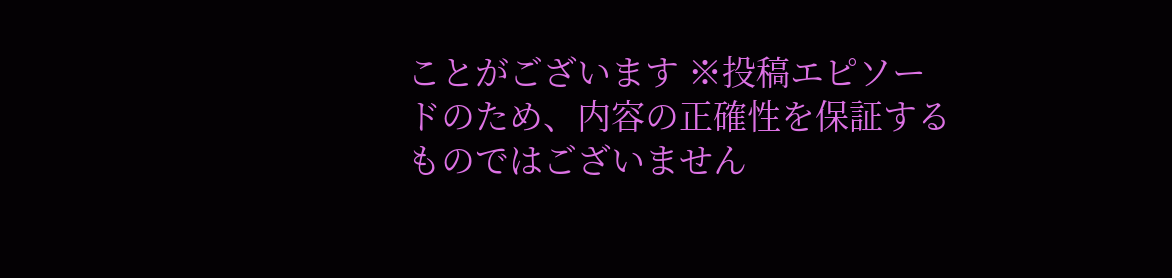ことがございます ※投稿エピソードのため、内容の正確性を保証するものではございません